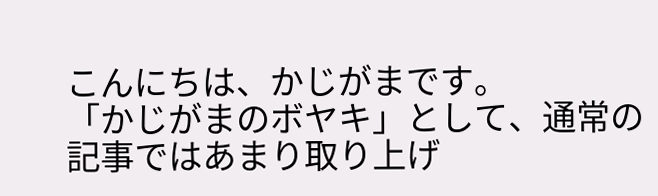こんにちは、かじがまです。
「かじがまのボヤキ」として、通常の記事ではあまり取り上げ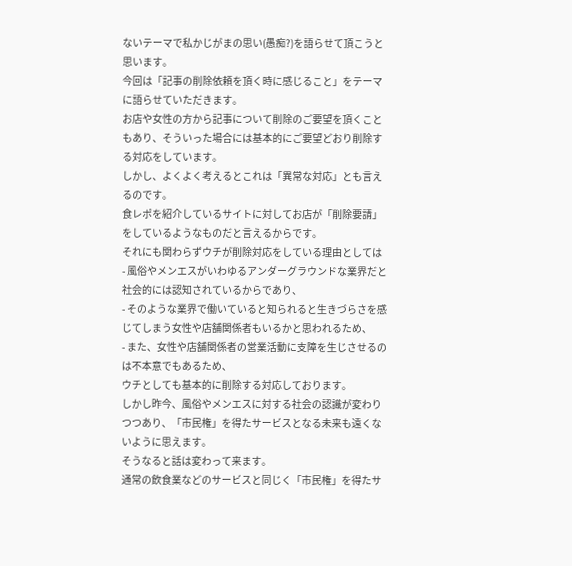ないテーマで私かじがまの思い(愚痴?)を語らせて頂こうと思います。
今回は「記事の削除依頼を頂く時に感じること」をテーマに語らせていただきます。
お店や女性の方から記事について削除のご要望を頂くこともあり、そういった場合には基本的にご要望どおり削除する対応をしています。
しかし、よくよく考えるとこれは「異常な対応」とも言えるのです。
食レポを紹介しているサイトに対してお店が「削除要請」をしているようなものだと言えるからです。
それにも関わらずウチが削除対応をしている理由としては
- 風俗やメンエスがいわゆるアンダーグラウンドな業界だと社会的には認知されているからであり、
- そのような業界で働いていると知られると生きづらさを感じてしまう女性や店舗関係者もいるかと思われるため、
- また、女性や店舗関係者の営業活動に支障を生じさせるのは不本意でもあるため、
ウチとしても基本的に削除する対応しております。
しかし昨今、風俗やメンエスに対する社会の認識が変わりつつあり、「市民権」を得たサービスとなる未来も遠くないように思えます。
そうなると話は変わって来ます。
通常の飲食業などのサービスと同じく「市民権」を得たサ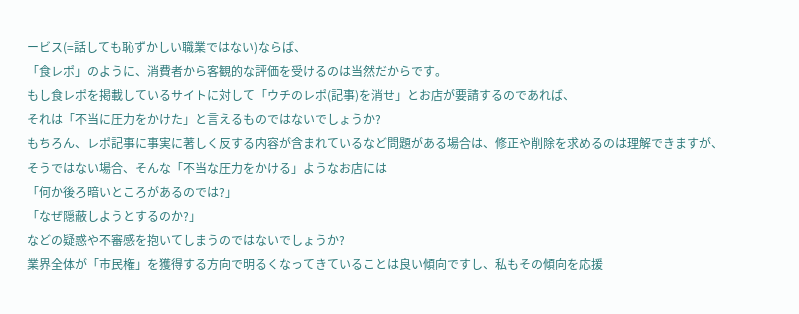ービス(=話しても恥ずかしい職業ではない)ならば、
「食レポ」のように、消費者から客観的な評価を受けるのは当然だからです。
もし食レポを掲載しているサイトに対して「ウチのレポ(記事)を消せ」とお店が要請するのであれば、
それは「不当に圧力をかけた」と言えるものではないでしょうか?
もちろん、レポ記事に事実に著しく反する内容が含まれているなど問題がある場合は、修正や削除を求めるのは理解できますが、
そうではない場合、そんな「不当な圧力をかける」ようなお店には
「何か後ろ暗いところがあるのでは?」
「なぜ隠蔽しようとするのか?」
などの疑惑や不審感を抱いてしまうのではないでしょうか?
業界全体が「市民権」を獲得する方向で明るくなってきていることは良い傾向ですし、私もその傾向を応援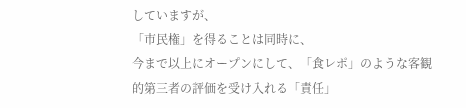していますが、
「市民権」を得ることは同時に、
今まで以上にオープンにして、「食レポ」のような客観的第三者の評価を受け入れる「責任」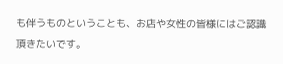も伴うものということも、お店や女性の皆様にはご認識頂きたいです。